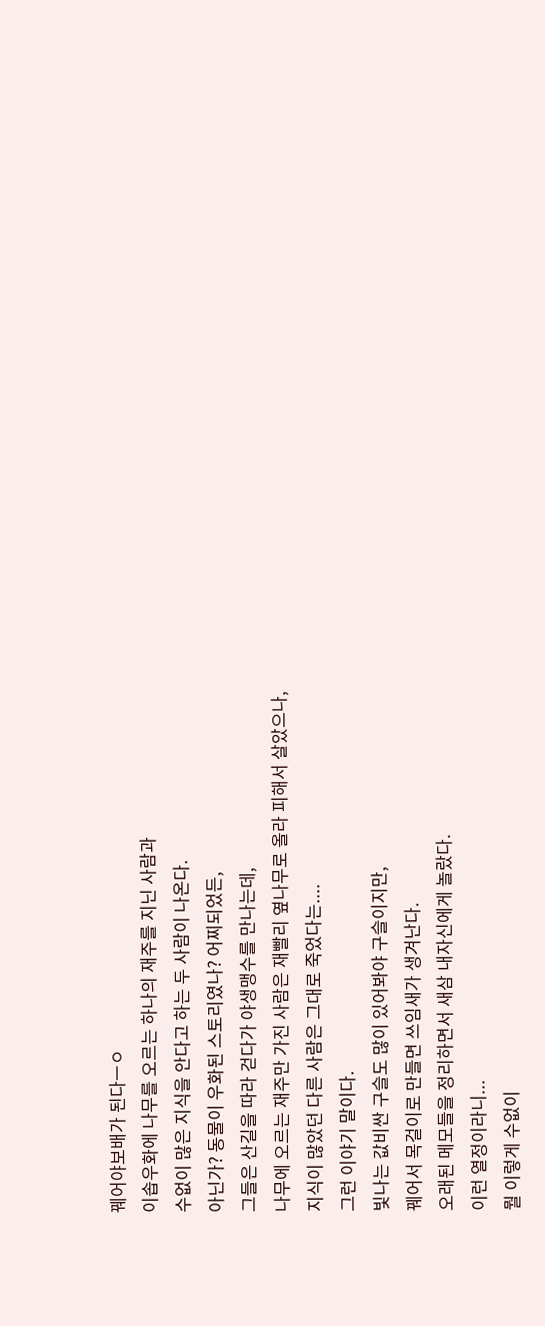꿰어야보배가 된다ㅡㅇ
이솝우화에 나무를 오르는 하나의 재주를 지닌 사람과
수없이 많은 지식을 안다고 하는 두 사람이 나온다.
아닌가? 동물이 우화된 스토리였나? 어찌되었든,
그들은 산길을 따라 걷다가 야생맹수를 만나는데,
나무에 오르는 재주만 가진 사람은 재빨리 옆나무로 올라 피해서 살았으나,
지식이 많았던 다른 사람은 그대로 죽었다는....
그런 이야기 말이다.
빛나는 값비싼 구슬도 많이 있어봐야 구슬이지만,
꿰어서 목걸이로 만들면 쓰임새가 생겨난다.
오래된 메모들을 정리하면서 새삼 내자신에게 놀랐다.
이런 열정이라니...
뭘 이렇게 수없이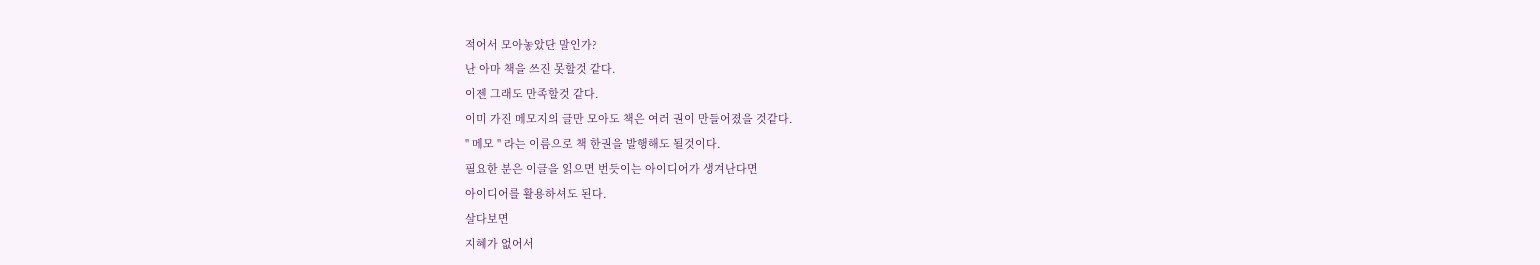적어서 모아놓았단 말인가?
난 아마 책을 쓰진 못할것 같다.
이젠 그래도 만족할것 같다.
이미 가진 메모지의 글만 모아도 책은 여러 권이 만들어졌을 것같다.
" 메모 " 라는 이름으로 책 한권을 발행해도 될것이다.
필요한 분은 이글을 읽으면 번듯이는 아이디어가 생겨난다면
아이디어를 활용하셔도 된다.
살다보면
지혜가 없어서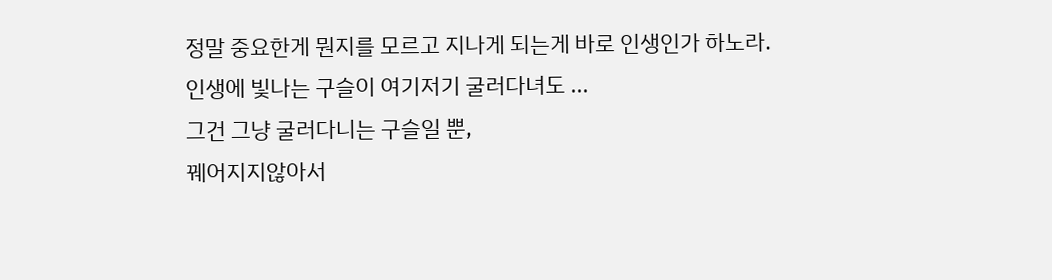정말 중요한게 뭔지를 모르고 지나게 되는게 바로 인생인가 하노라.
인생에 빛나는 구슬이 여기저기 굴러다녀도 ...
그건 그냥 굴러다니는 구슬일 뿐,
꿰어지지않아서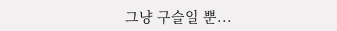그냥 구슬일 뿐...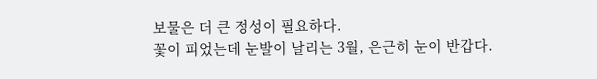보물은 더 큰 정성이 필요하다.
꽃이 피었는데 눈발이 날리는 3월, 은근히 눈이 반갑다.